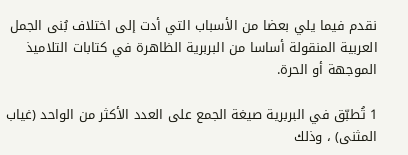نقدم فيما يلي بعضا من الأسباب التي أدت إلى اختلاف بُنى الجمل العربية المنقولة أساسا من البربرية الظاهرة في كتابات التلاميذ الموجهة أو الحرة.

1 تُطبّق في البربرية صيغة الجمع على العدد الأكثر من الواحد (غياب المثنى) ، وذلك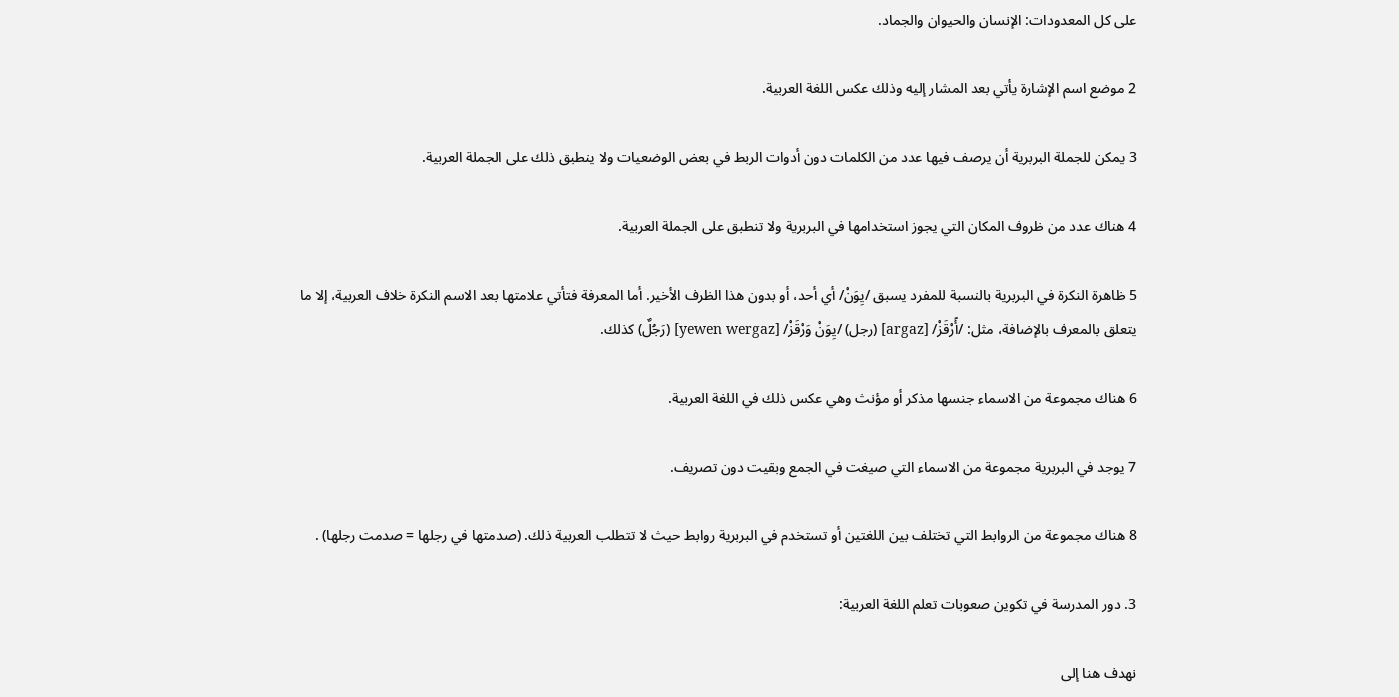على كل المعدودات: الإنسان والحيوان والجماد.

2 موضع اسم الإشارة يأتي بعد المشار إليه وذلك عكس اللغة العربية.

3 يمكن للجملة البربرية أن يرصف فيها عدد من الكلمات دون أدوات الربط في بعض الوضعيات ولا ينطبق ذلك على الجملة العربية.

4 هناك عدد من ظروف المكان التي يجوز استخدامها في البربرية ولا تنطبق على الجملة العربية.

5 ظاهرة النكرة في البربرية بالنسبة للمفرد يسبق /يِوَنْ/ أي أحد، أو بدون هذا الظرف الأخير. أما المعرفة فتأتي علامتها بعد الاسم النكرة خلاف العربية، إلا ما يتعلق بالمعرف بالإضافة، مثل: /أًرْقَزْ/ [argaz] (رجل) /يِوَنْ وَرْقَزْ/ [yewen wergaz] (رَجُلٌ) كذلك.

6 هناك مجموعة من الاسماء جنسها مذكر أو مؤنث وهي عكس ذلك في اللغة العربية.

7 يوجد في البربرية مجموعة من الاسماء التي صيغت في الجمع وبقيت دون تصريف.

8 هناك مجموعة من الروابط التي تختلف بين اللغتين أو تستخدم في البربرية روابط حيث لا تتطلب العربية ذلك. (صدمتها في رجلها = صدمت رجلها) .

3. دور المدرسة في تكوين صعوبات تعلم اللغة العربية:

نهدف هنا إلى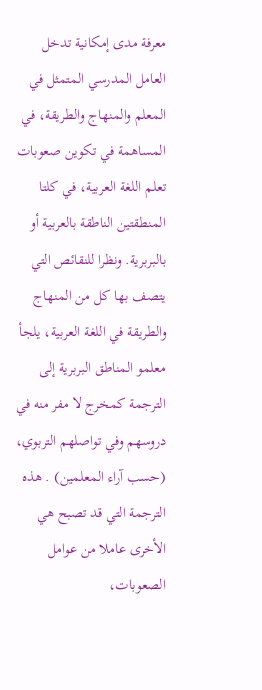معرفة مدى إمكانية تدخل العامل المدرسي المتمثل في المعلم والمنهاج والطريقة، في المساهمة في تكوين صعوبات تعلم اللغة العربية، في كلتا المنطقتين الناطقة بالعربية أو بالبربرية. ونظرا للنقائص التي يتصف بها كل من المنهاج والطريقة في اللغة العربية، يلجأ معلمو المناطق البربرية إلى الترجمة كمخرج لا مفر منه في دروسهم وفي تواصلهم التربوي، (حسب آراء المعلمين) . هذه الترجمة التي قد تصبح هي الأخرى عاملا من عوامل الصعوبات،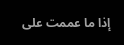إذا ما عممت على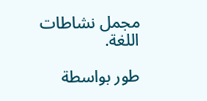مجمل نشاطات اللغة.

طور بواسطة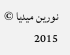نورين ميديا © 2015